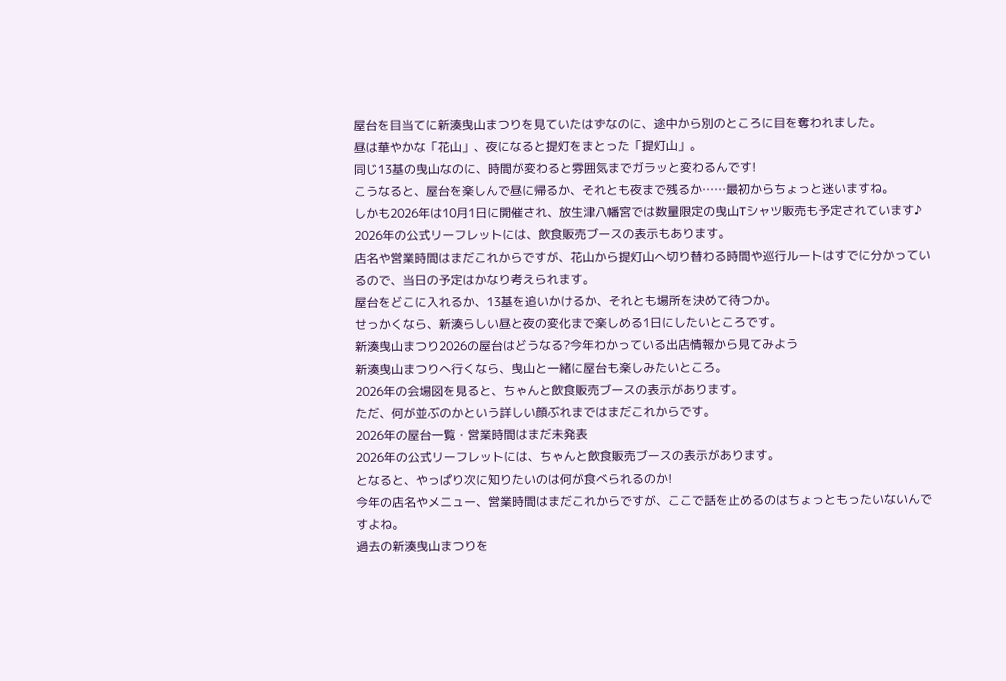屋台を目当てに新湊曳山まつりを見ていたはずなのに、途中から別のところに目を奪われました。
昼は華やかな「花山」、夜になると提灯をまとった「提灯山」。
同じ13基の曳山なのに、時間が変わると雰囲気までガラッと変わるんです!
こうなると、屋台を楽しんで昼に帰るか、それとも夜まで残るか……最初からちょっと迷いますね。
しかも2026年は10月1日に開催され、放生津八幡宮では数量限定の曳山Tシャツ販売も予定されています♪
2026年の公式リーフレットには、飲食販売ブースの表示もあります。
店名や営業時間はまだこれからですが、花山から提灯山へ切り替わる時間や巡行ルートはすでに分かっているので、当日の予定はかなり考えられます。
屋台をどこに入れるか、13基を追いかけるか、それとも場所を決めて待つか。
せっかくなら、新湊らしい昼と夜の変化まで楽しめる1日にしたいところです。
新湊曳山まつり2026の屋台はどうなる?今年わかっている出店情報から見てみよう
新湊曳山まつりへ行くなら、曳山と一緒に屋台も楽しみたいところ。
2026年の会場図を見ると、ちゃんと飲食販売ブースの表示があります。
ただ、何が並ぶのかという詳しい顔ぶれまではまだこれからです。
2026年の屋台一覧・営業時間はまだ未発表
2026年の公式リーフレットには、ちゃんと飲食販売ブースの表示があります。
となると、やっぱり次に知りたいのは何が食べられるのか!
今年の店名やメニュー、営業時間はまだこれからですが、ここで話を止めるのはちょっともったいないんですよね。
過去の新湊曳山まつりを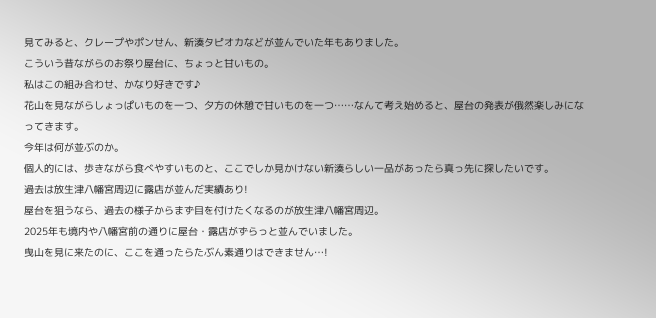見てみると、クレープやポンせん、新湊タピオカなどが並んでいた年もありました。
こういう昔ながらのお祭り屋台に、ちょっと甘いもの。
私はこの組み合わせ、かなり好きです♪
花山を見ながらしょっぱいものを一つ、夕方の休憩で甘いものを一つ……なんて考え始めると、屋台の発表が俄然楽しみになってきます。
今年は何が並ぶのか。
個人的には、歩きながら食べやすいものと、ここでしか見かけない新湊らしい一品があったら真っ先に探したいです。
過去は放生津八幡宮周辺に露店が並んだ実績あり!
屋台を狙うなら、過去の様子からまず目を付けたくなるのが放生津八幡宮周辺。
2025年も境内や八幡宮前の通りに屋台・露店がずらっと並んでいました。
曳山を見に来たのに、ここを通ったらたぶん素通りはできません…!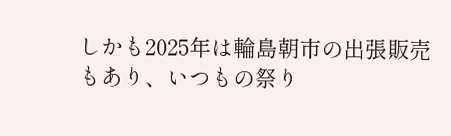しかも2025年は輪島朝市の出張販売もあり、いつもの祭り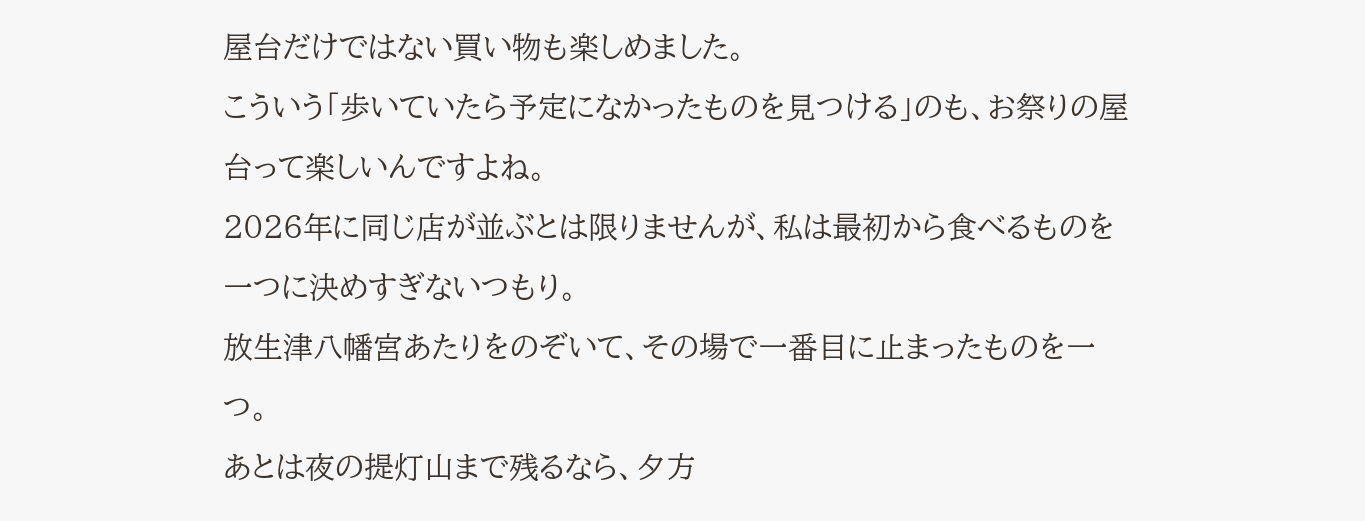屋台だけではない買い物も楽しめました。
こういう「歩いていたら予定になかったものを見つける」のも、お祭りの屋台って楽しいんですよね。
2026年に同じ店が並ぶとは限りませんが、私は最初から食べるものを一つに決めすぎないつもり。
放生津八幡宮あたりをのぞいて、その場で一番目に止まったものを一つ。
あとは夜の提灯山まで残るなら、夕方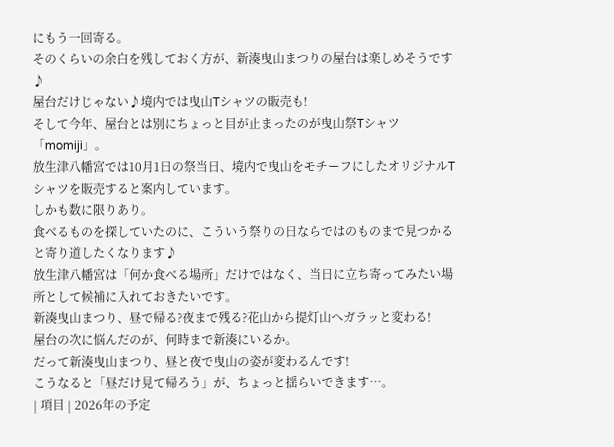にもう一回寄る。
そのくらいの余白を残しておく方が、新湊曳山まつりの屋台は楽しめそうです♪
屋台だけじゃない♪境内では曳山Tシャツの販売も!
そして今年、屋台とは別にちょっと目が止まったのが曳山祭Tシャツ「momiji」。
放生津八幡宮では10月1日の祭当日、境内で曳山をモチーフにしたオリジナルTシャツを販売すると案内しています。
しかも数に限りあり。
食べるものを探していたのに、こういう祭りの日ならではのものまで見つかると寄り道したくなります♪
放生津八幡宮は「何か食べる場所」だけではなく、当日に立ち寄ってみたい場所として候補に入れておきたいです。
新湊曳山まつり、昼で帰る?夜まで残る?花山から提灯山へガラッと変わる!
屋台の次に悩んだのが、何時まで新湊にいるか。
だって新湊曳山まつり、昼と夜で曳山の姿が変わるんです!
こうなると「昼だけ見て帰ろう」が、ちょっと揺らいできます…。
| 項目 | 2026年の予定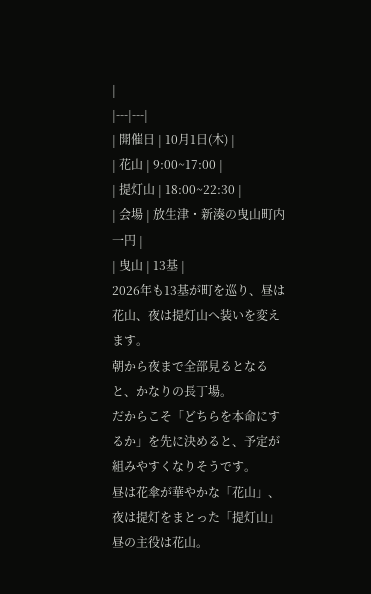|
|---|---|
| 開催日 | 10月1日(木) |
| 花山 | 9:00~17:00 |
| 提灯山 | 18:00~22:30 |
| 会場 | 放生津・新湊の曳山町内一円 |
| 曳山 | 13基 |
2026年も13基が町を巡り、昼は花山、夜は提灯山へ装いを変えます。
朝から夜まで全部見るとなると、かなりの長丁場。
だからこそ「どちらを本命にするか」を先に決めると、予定が組みやすくなりそうです。
昼は花傘が華やかな「花山」、夜は提灯をまとった「提灯山」
昼の主役は花山。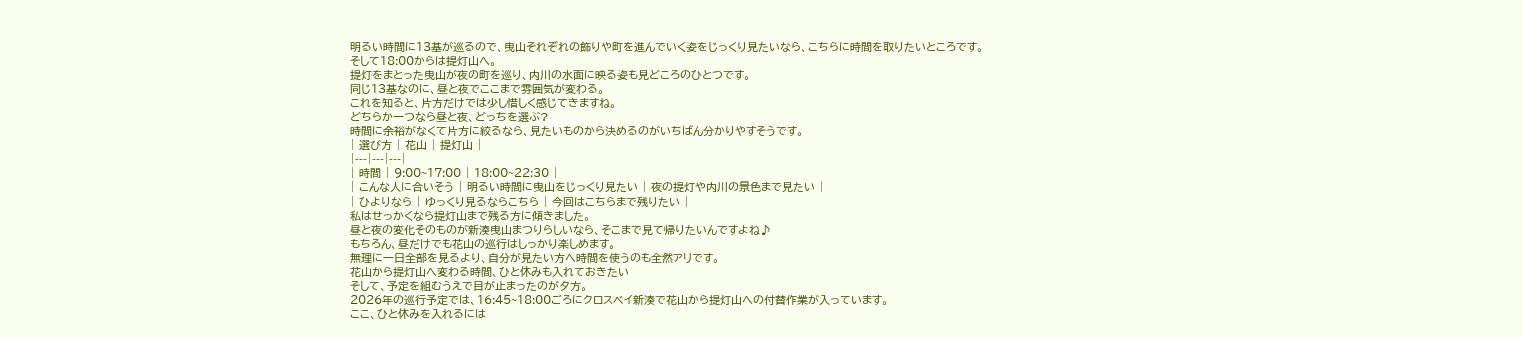明るい時間に13基が巡るので、曳山それぞれの飾りや町を進んでいく姿をじっくり見たいなら、こちらに時間を取りたいところです。
そして18:00からは提灯山へ。
提灯をまとった曳山が夜の町を巡り、内川の水面に映る姿も見どころのひとつです。
同じ13基なのに、昼と夜でここまで雰囲気が変わる。
これを知ると、片方だけでは少し惜しく感じてきますね。
どちらか一つなら昼と夜、どっちを選ぶ?
時間に余裕がなくて片方に絞るなら、見たいものから決めるのがいちばん分かりやすそうです。
| 選び方 | 花山 | 提灯山 |
|---|---|---|
| 時間 | 9:00~17:00 | 18:00~22:30 |
| こんな人に合いそう | 明るい時間に曳山をじっくり見たい | 夜の提灯や内川の景色まで見たい |
| ひよりなら | ゆっくり見るならこちら | 今回はこちらまで残りたい |
私はせっかくなら提灯山まで残る方に傾きました。
昼と夜の変化そのものが新湊曳山まつりらしいなら、そこまで見て帰りたいんですよね♪
もちろん、昼だけでも花山の巡行はしっかり楽しめます。
無理に一日全部を見るより、自分が見たい方へ時間を使うのも全然アリです。
花山から提灯山へ変わる時間、ひと休みも入れておきたい
そして、予定を組むうえで目が止まったのが夕方。
2026年の巡行予定では、16:45~18:00ごろにクロスベイ新湊で花山から提灯山への付替作業が入っています。
ここ、ひと休みを入れるには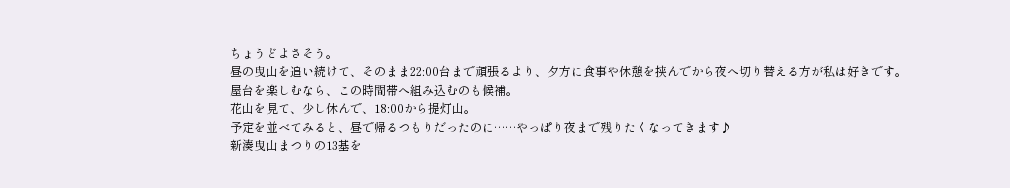ちょうどよさそう。
昼の曳山を追い続けて、そのまま22:00台まで頑張るより、夕方に食事や休憩を挟んでから夜へ切り替える方が私は好きです。
屋台を楽しむなら、この時間帯へ組み込むのも候補。
花山を見て、少し休んで、18:00から提灯山。
予定を並べてみると、昼で帰るつもりだったのに……やっぱり夜まで残りたくなってきます♪
新湊曳山まつりの13基を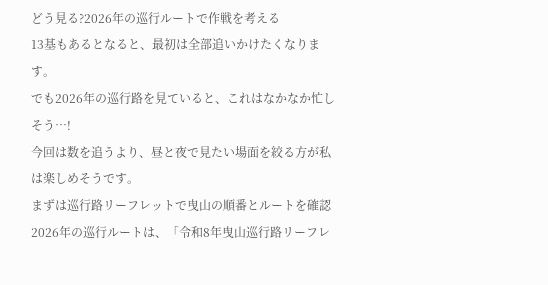どう見る?2026年の巡行ルートで作戦を考える
13基もあるとなると、最初は全部追いかけたくなります。
でも2026年の巡行路を見ていると、これはなかなか忙しそう…!
今回は数を追うより、昼と夜で見たい場面を絞る方が私は楽しめそうです。
まずは巡行路リーフレットで曳山の順番とルートを確認
2026年の巡行ルートは、「令和8年曳山巡行路リーフレ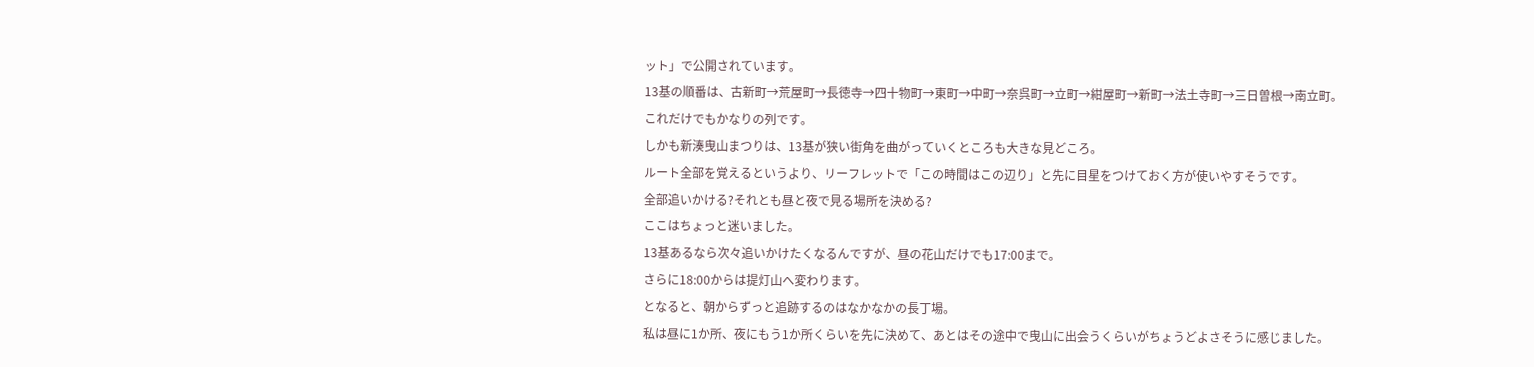ット」で公開されています。
13基の順番は、古新町→荒屋町→長徳寺→四十物町→東町→中町→奈呉町→立町→紺屋町→新町→法土寺町→三日曽根→南立町。
これだけでもかなりの列です。
しかも新湊曳山まつりは、13基が狭い街角を曲がっていくところも大きな見どころ。
ルート全部を覚えるというより、リーフレットで「この時間はこの辺り」と先に目星をつけておく方が使いやすそうです。
全部追いかける?それとも昼と夜で見る場所を決める?
ここはちょっと迷いました。
13基あるなら次々追いかけたくなるんですが、昼の花山だけでも17:00まで。
さらに18:00からは提灯山へ変わります。
となると、朝からずっと追跡するのはなかなかの長丁場。
私は昼に1か所、夜にもう1か所くらいを先に決めて、あとはその途中で曳山に出会うくらいがちょうどよさそうに感じました。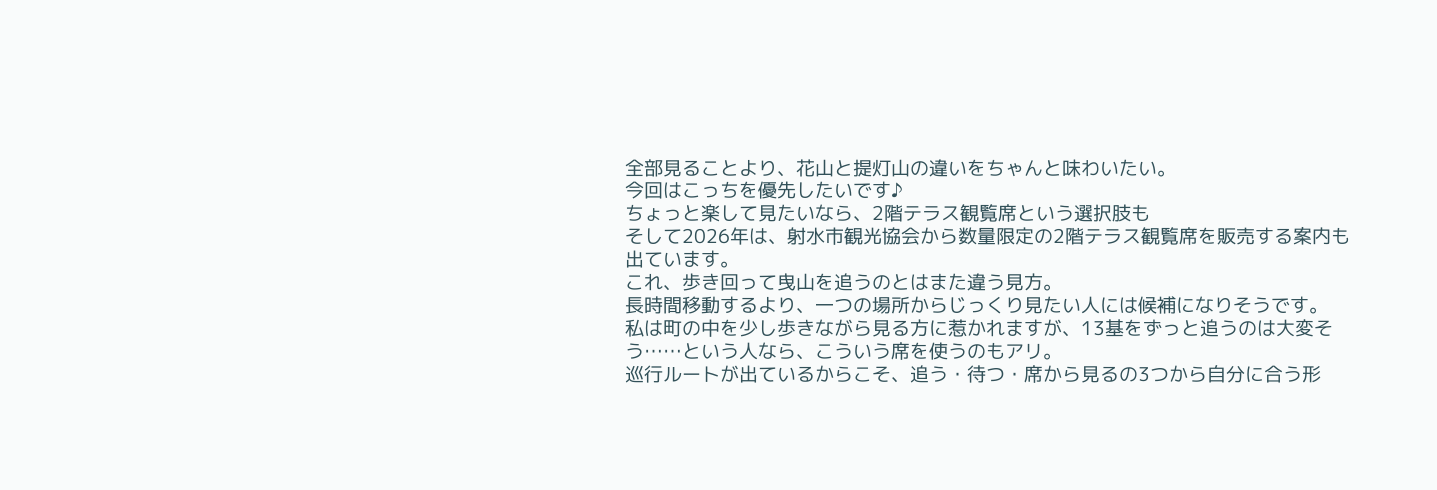全部見ることより、花山と提灯山の違いをちゃんと味わいたい。
今回はこっちを優先したいです♪
ちょっと楽して見たいなら、2階テラス観覧席という選択肢も
そして2026年は、射水市観光協会から数量限定の2階テラス観覧席を販売する案内も出ています。
これ、歩き回って曳山を追うのとはまた違う見方。
長時間移動するより、一つの場所からじっくり見たい人には候補になりそうです。
私は町の中を少し歩きながら見る方に惹かれますが、13基をずっと追うのは大変そう……という人なら、こういう席を使うのもアリ。
巡行ルートが出ているからこそ、追う・待つ・席から見るの3つから自分に合う形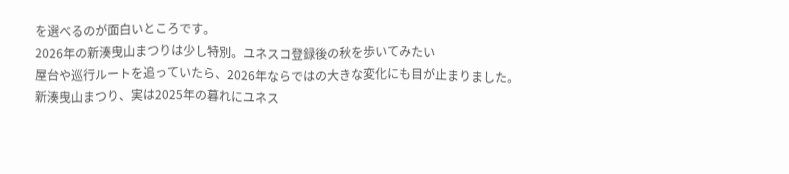を選べるのが面白いところです。
2026年の新湊曳山まつりは少し特別。ユネスコ登録後の秋を歩いてみたい
屋台や巡行ルートを追っていたら、2026年ならではの大きな変化にも目が止まりました。
新湊曳山まつり、実は2025年の暮れにユネス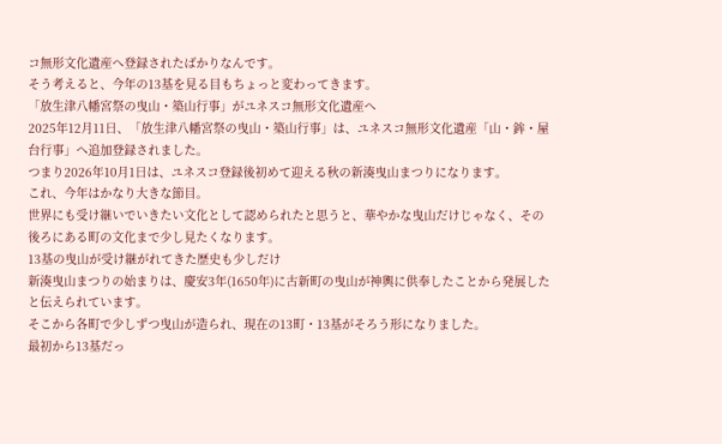コ無形文化遺産へ登録されたばかりなんです。
そう考えると、今年の13基を見る目もちょっと変わってきます。
「放生津八幡宮祭の曳山・築山行事」がユネスコ無形文化遺産へ
2025年12月11日、「放生津八幡宮祭の曳山・築山行事」は、ユネスコ無形文化遺産「山・鉾・屋台行事」へ追加登録されました。
つまり2026年10月1日は、ユネスコ登録後初めて迎える秋の新湊曳山まつりになります。
これ、今年はかなり大きな節目。
世界にも受け継いでいきたい文化として認められたと思うと、華やかな曳山だけじゃなく、その後ろにある町の文化まで少し見たくなります。
13基の曳山が受け継がれてきた歴史も少しだけ
新湊曳山まつりの始まりは、慶安3年(1650年)に古新町の曳山が神輿に供奉したことから発展したと伝えられています。
そこから各町で少しずつ曳山が造られ、現在の13町・13基がそろう形になりました。
最初から13基だっ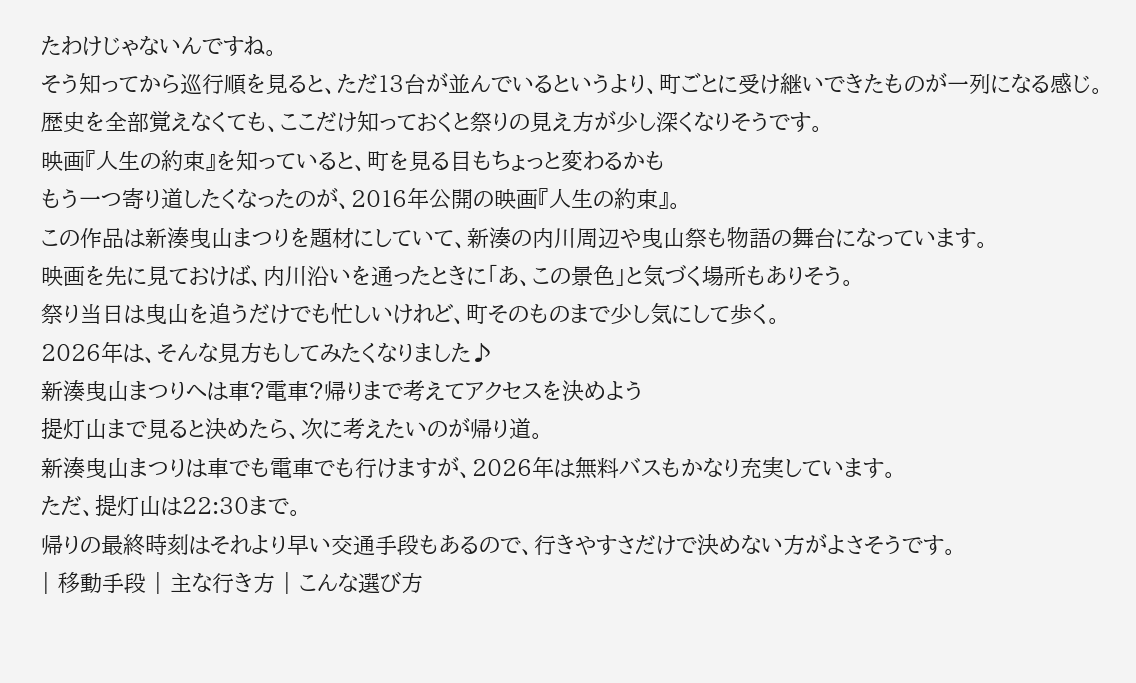たわけじゃないんですね。
そう知ってから巡行順を見ると、ただ13台が並んでいるというより、町ごとに受け継いできたものが一列になる感じ。
歴史を全部覚えなくても、ここだけ知っておくと祭りの見え方が少し深くなりそうです。
映画『人生の約束』を知っていると、町を見る目もちょっと変わるかも
もう一つ寄り道したくなったのが、2016年公開の映画『人生の約束』。
この作品は新湊曳山まつりを題材にしていて、新湊の内川周辺や曳山祭も物語の舞台になっています。
映画を先に見ておけば、内川沿いを通ったときに「あ、この景色」と気づく場所もありそう。
祭り当日は曳山を追うだけでも忙しいけれど、町そのものまで少し気にして歩く。
2026年は、そんな見方もしてみたくなりました♪
新湊曳山まつりへは車?電車?帰りまで考えてアクセスを決めよう
提灯山まで見ると決めたら、次に考えたいのが帰り道。
新湊曳山まつりは車でも電車でも行けますが、2026年は無料バスもかなり充実しています。
ただ、提灯山は22:30まで。
帰りの最終時刻はそれより早い交通手段もあるので、行きやすさだけで決めない方がよさそうです。
| 移動手段 | 主な行き方 | こんな選び方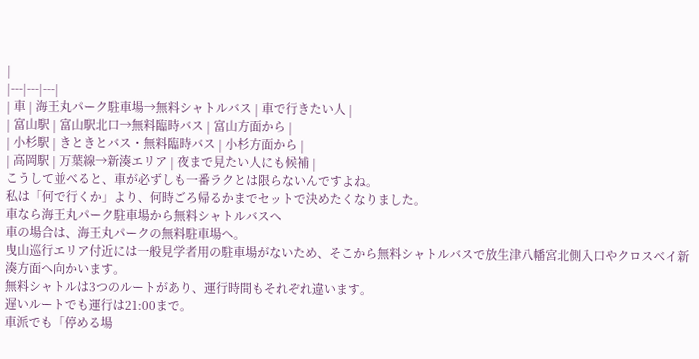|
|---|---|---|
| 車 | 海王丸パーク駐車場→無料シャトルバス | 車で行きたい人 |
| 富山駅 | 富山駅北口→無料臨時バス | 富山方面から |
| 小杉駅 | きときとバス・無料臨時バス | 小杉方面から |
| 高岡駅 | 万葉線→新湊エリア | 夜まで見たい人にも候補 |
こうして並べると、車が必ずしも一番ラクとは限らないんですよね。
私は「何で行くか」より、何時ごろ帰るかまでセットで決めたくなりました。
車なら海王丸パーク駐車場から無料シャトルバスへ
車の場合は、海王丸パークの無料駐車場へ。
曳山巡行エリア付近には一般見学者用の駐車場がないため、そこから無料シャトルバスで放生津八幡宮北側入口やクロスベイ新湊方面へ向かいます。
無料シャトルは3つのルートがあり、運行時間もそれぞれ違います。
遅いルートでも運行は21:00まで。
車派でも「停める場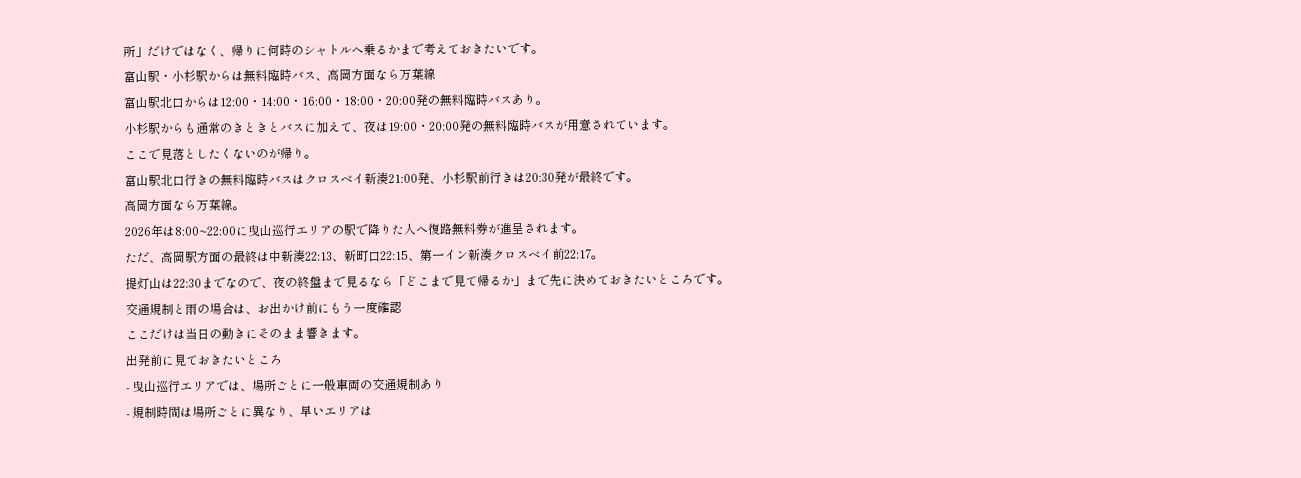所」だけではなく、帰りに何時のシャトルへ乗るかまで考えておきたいです。
富山駅・小杉駅からは無料臨時バス、高岡方面なら万葉線
富山駅北口からは12:00・14:00・16:00・18:00・20:00発の無料臨時バスあり。
小杉駅からも通常のきときとバスに加えて、夜は19:00・20:00発の無料臨時バスが用意されています。
ここで見落としたくないのが帰り。
富山駅北口行きの無料臨時バスはクロスベイ新湊21:00発、小杉駅前行きは20:30発が最終です。
高岡方面なら万葉線。
2026年は8:00~22:00に曳山巡行エリアの駅で降りた人へ復路無料券が進呈されます。
ただ、高岡駅方面の最終は中新湊22:13、新町口22:15、第一イン新湊クロスベイ前22:17。
提灯山は22:30までなので、夜の終盤まで見るなら「どこまで見て帰るか」まで先に決めておきたいところです。
交通規制と雨の場合は、お出かけ前にもう一度確認
ここだけは当日の動きにそのまま響きます。
出発前に見ておきたいところ
- 曳山巡行エリアでは、場所ごとに一般車両の交通規制あり
- 規制時間は場所ごとに異なり、早いエリアは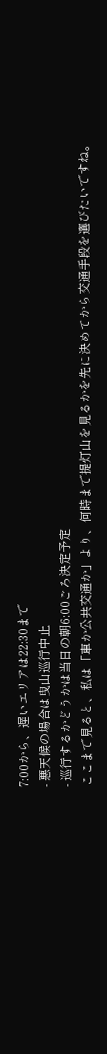7:00から、遅いエリアは22:30まで
- 悪天候の場合は曳山巡行中止
- 巡行するかどうかは当日の朝6:00ごろ決定予定
ここまで見ると、私は「車か公共交通か」より、何時まで提灯山を見るかを先に決めてから交通手段を選びたいですね。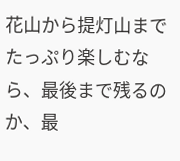花山から提灯山までたっぷり楽しむなら、最後まで残るのか、最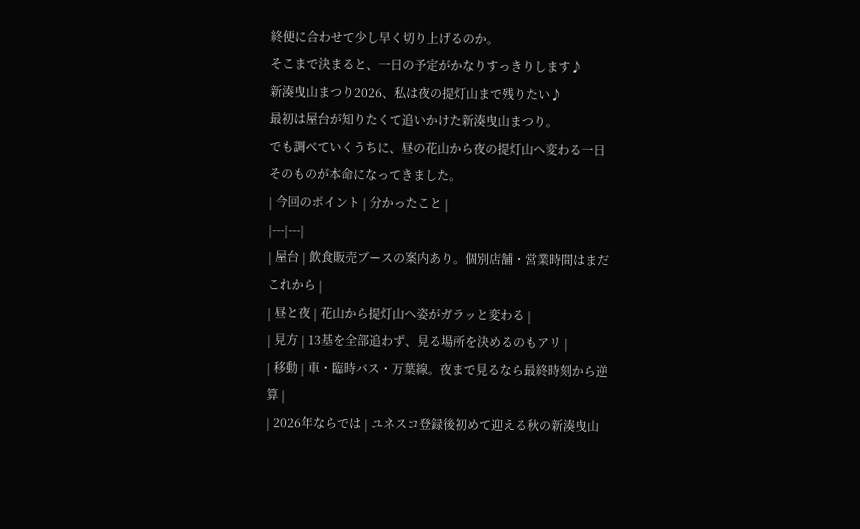終便に合わせて少し早く切り上げるのか。
そこまで決まると、一日の予定がかなりすっきりします♪
新湊曳山まつり2026、私は夜の提灯山まで残りたい♪
最初は屋台が知りたくて追いかけた新湊曳山まつり。
でも調べていくうちに、昼の花山から夜の提灯山へ変わる一日そのものが本命になってきました。
| 今回のポイント | 分かったこと |
|---|---|
| 屋台 | 飲食販売ブースの案内あり。個別店舗・営業時間はまだこれから |
| 昼と夜 | 花山から提灯山へ姿がガラッと変わる |
| 見方 | 13基を全部追わず、見る場所を決めるのもアリ |
| 移動 | 車・臨時バス・万葉線。夜まで見るなら最終時刻から逆算 |
| 2026年ならでは | ユネスコ登録後初めて迎える秋の新湊曳山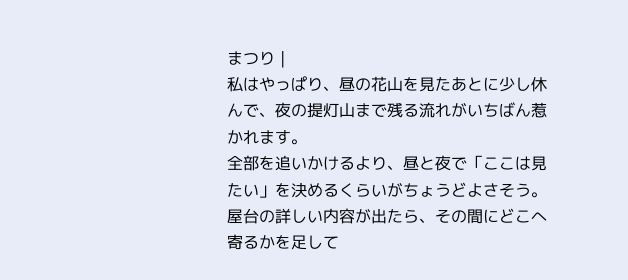まつり |
私はやっぱり、昼の花山を見たあとに少し休んで、夜の提灯山まで残る流れがいちばん惹かれます。
全部を追いかけるより、昼と夜で「ここは見たい」を決めるくらいがちょうどよさそう。
屋台の詳しい内容が出たら、その間にどこへ寄るかを足して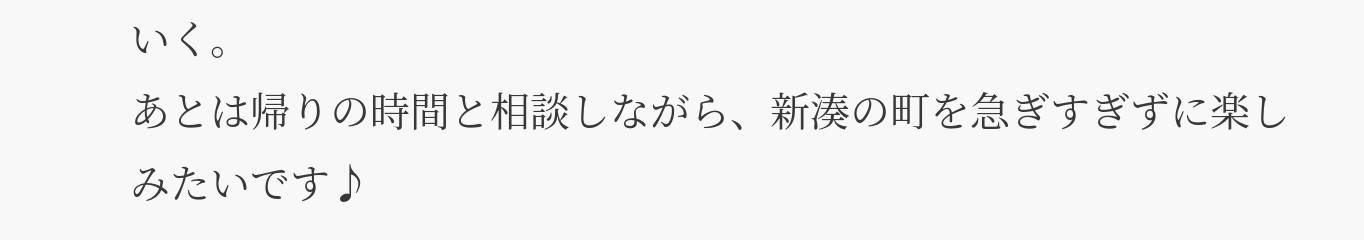いく。
あとは帰りの時間と相談しながら、新湊の町を急ぎすぎずに楽しみたいです♪